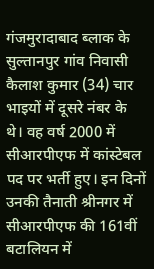गंजमुरादाबाद ब्लाक के सुल्तानपुर गांव निवासी कैलाश कुमार (34) चार भाइयों में दूसरे नंबर के थे। वह वर्ष 2000 में सीआरपीएफ में कांस्टेबल पद पर भर्ती हुए। इन दिनों उनकी तैनाती श्रीनगर में सीआरपीएफ की 161वीं बटालियन में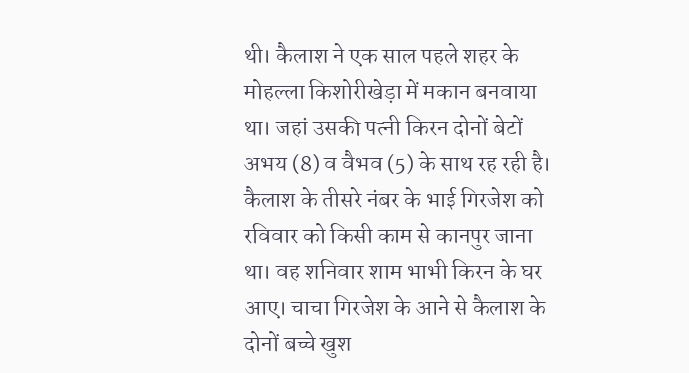थी। कैलाश ने एक साल पहले शहर के मोहल्ला किशोरीखेड़ा में मकान बनवाया था। जहां उसकी पत्नी किरन दोनों बेटों अभय (8) व वैभव (5) के साथ रह रही है। कैलाश के तीसरे नंबर के भाई गिरजेश को रविवार को किसी काम से कानपुर जाना था। वह शनिवार शाम भाभी किरन के घर आए। चाचा गिरजेश के आने से कैलाश के दोनों बच्चे खुश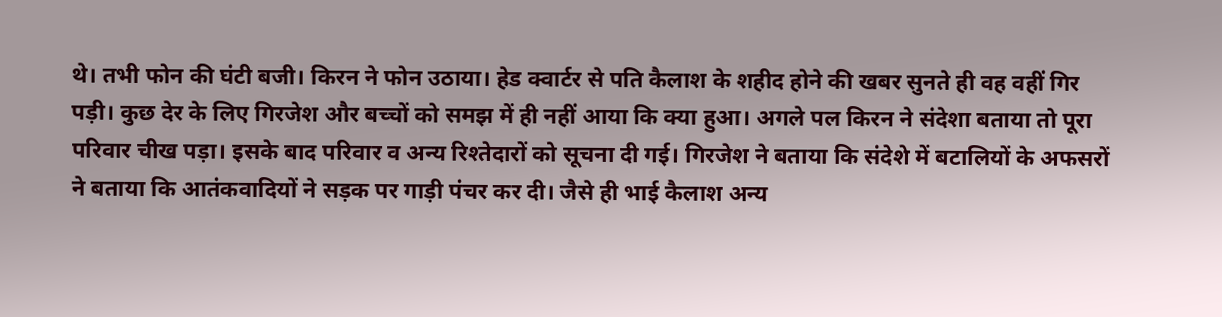थे। तभी फोन की घंटी बजी। किरन ने फोन उठाया। हेड क्वार्टर से पति कैलाश के शहीद होने की खबर सुनते ही वह वहीं गिर पड़ी। कुछ देर के लिए गिरजेश और बच्चों को समझ में ही नहीं आया कि क्या हुआ। अगले पल किरन ने संदेशा बताया तो पूरा परिवार चीख पड़ा। इसके बाद परिवार व अन्य रिश्तेदारों को सूचना दी गई। गिरजेश ने बताया कि संदेशे में बटालियों के अफसरों ने बताया कि आतंकवादियों ने सड़क पर गाड़ी पंचर कर दी। जैसे ही भाई कैलाश अन्य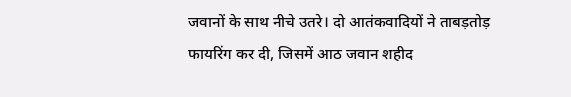जवानों के साथ नीचे उतरे। दो आतंकवादियों ने ताबड़तोड़ फायरिंग कर दी, जिसमें आठ जवान शहीद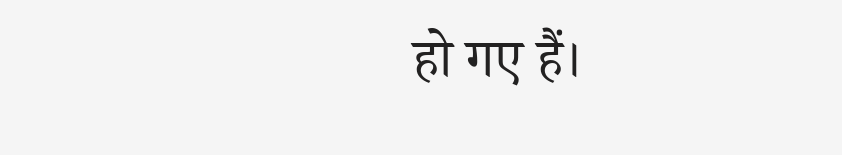हो गए हैं।